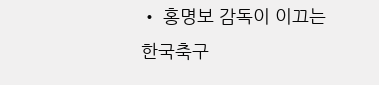• 홍명보 감독이 이끄는 한국축구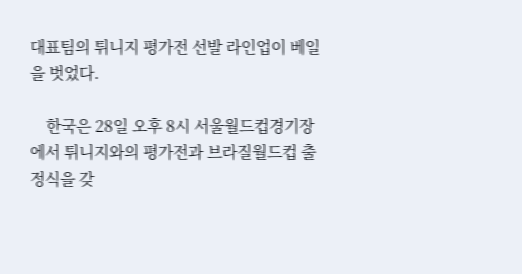대표팀의 튀니지 평가전 선발 라인업이 베일을 벗었다.

    한국은 28일 오후 8시 서울월드컵경기장에서 튀니지와의 평가전과 브라질월드컵 출정식을 갖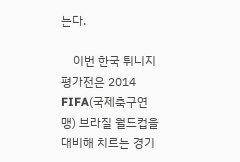는다.

    이번 한국 튀니지 평가전은 2014 FIFA(국제축구연맹) 브라질 월드컵을 대비해 치르는 경기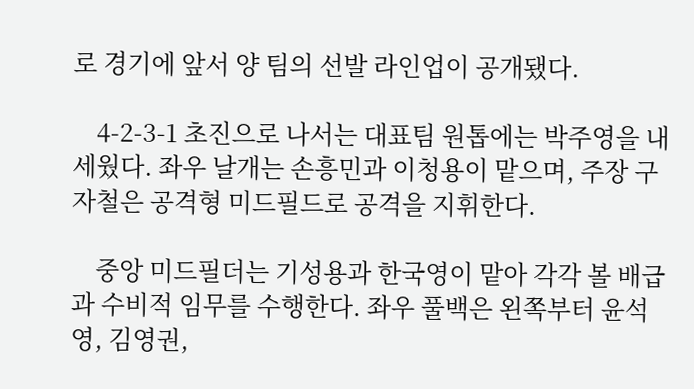로 경기에 앞서 양 팀의 선발 라인업이 공개됐다.

    4-2-3-1 초진으로 나서는 대표팀 원톱에는 박주영을 내세웠다. 좌우 날개는 손흥민과 이청용이 맡으며, 주장 구자철은 공격형 미드필드로 공격을 지휘한다.

    중앙 미드필더는 기성용과 한국영이 맡아 각각 볼 배급과 수비적 임무를 수행한다. 좌우 풀백은 왼쪽부터 윤석영, 김영권,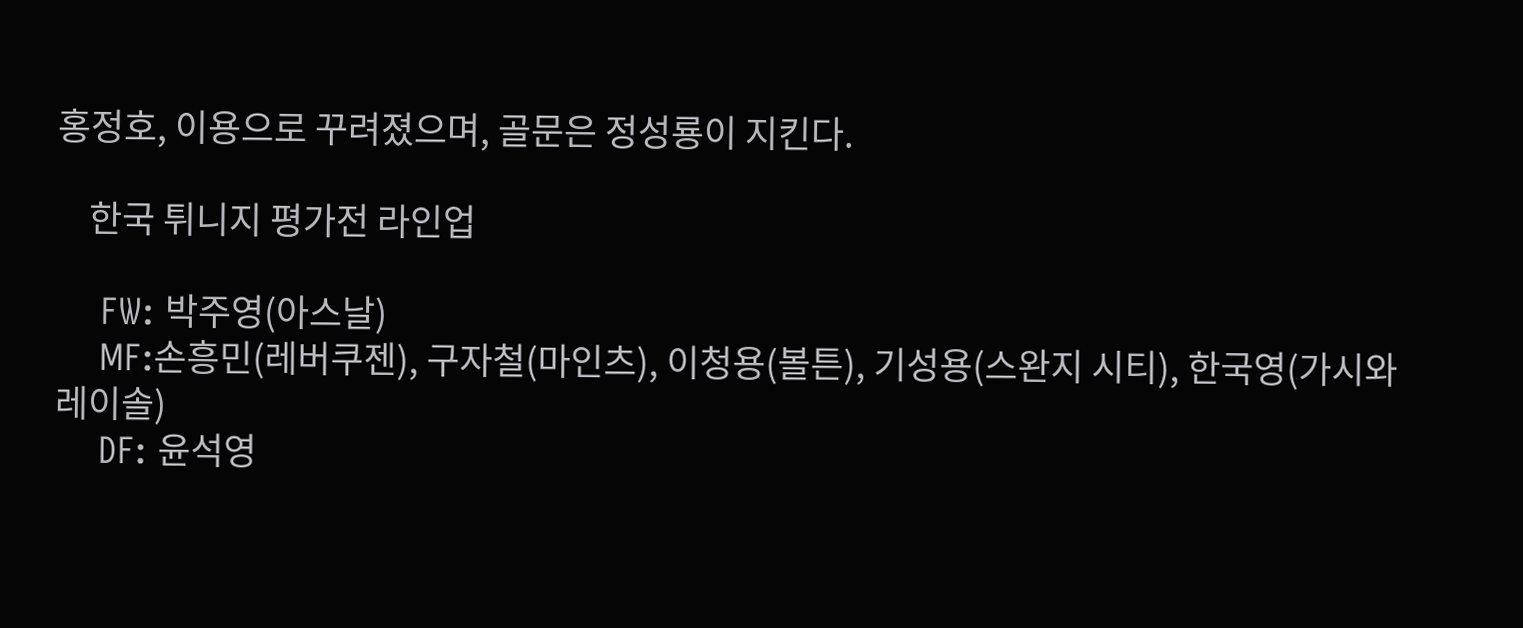홍정호, 이용으로 꾸려졌으며, 골문은 정성룡이 지킨다.

    한국 튀니지 평가전 라인업

    FW: 박주영(아스날)
    MF:손흥민(레버쿠젠), 구자철(마인츠), 이청용(볼튼), 기성용(스완지 시티), 한국영(가시와 레이솔)
    DF: 윤석영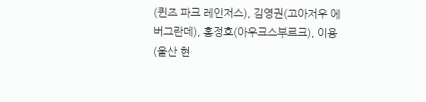(퀸즈 파크 레인저스), 김영권(고아저우 에버그란데), 홍정호(아우크스부르크), 이용(울산 현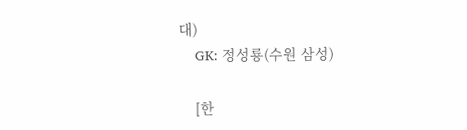대)
    GK: 정성룡(수원 삼성)

    [한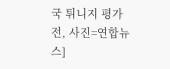국 튀니지 평가전, 사진=연합뉴스]